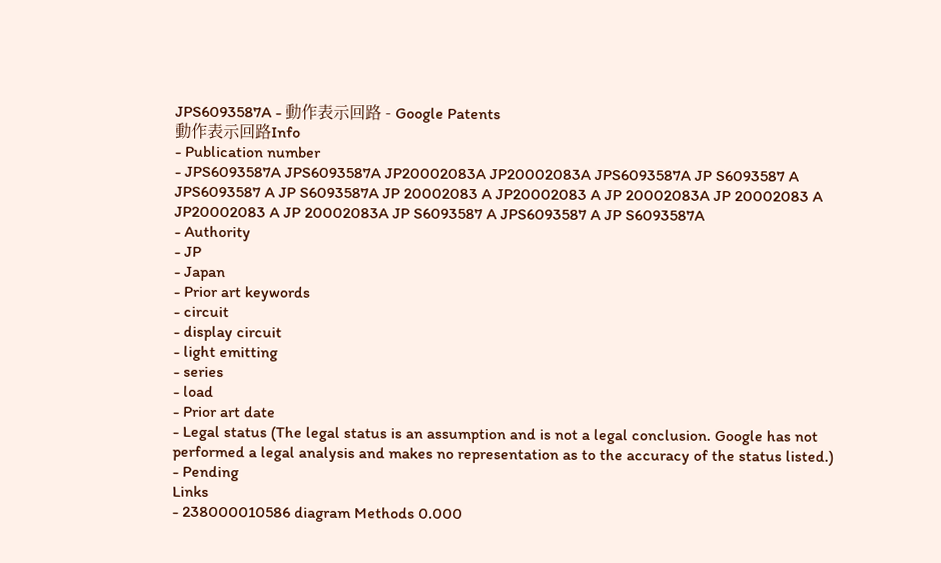JPS6093587A - 動作表示回路 - Google Patents
動作表示回路Info
- Publication number
- JPS6093587A JPS6093587A JP20002083A JP20002083A JPS6093587A JP S6093587 A JPS6093587 A JP S6093587A JP 20002083 A JP20002083 A JP 20002083A JP 20002083 A JP20002083 A JP 20002083A JP S6093587 A JPS6093587 A JP S6093587A
- Authority
- JP
- Japan
- Prior art keywords
- circuit
- display circuit
- light emitting
- series
- load
- Prior art date
- Legal status (The legal status is an assumption and is not a legal conclusion. Google has not performed a legal analysis and makes no representation as to the accuracy of the status listed.)
- Pending
Links
- 238000010586 diagram Methods 0.000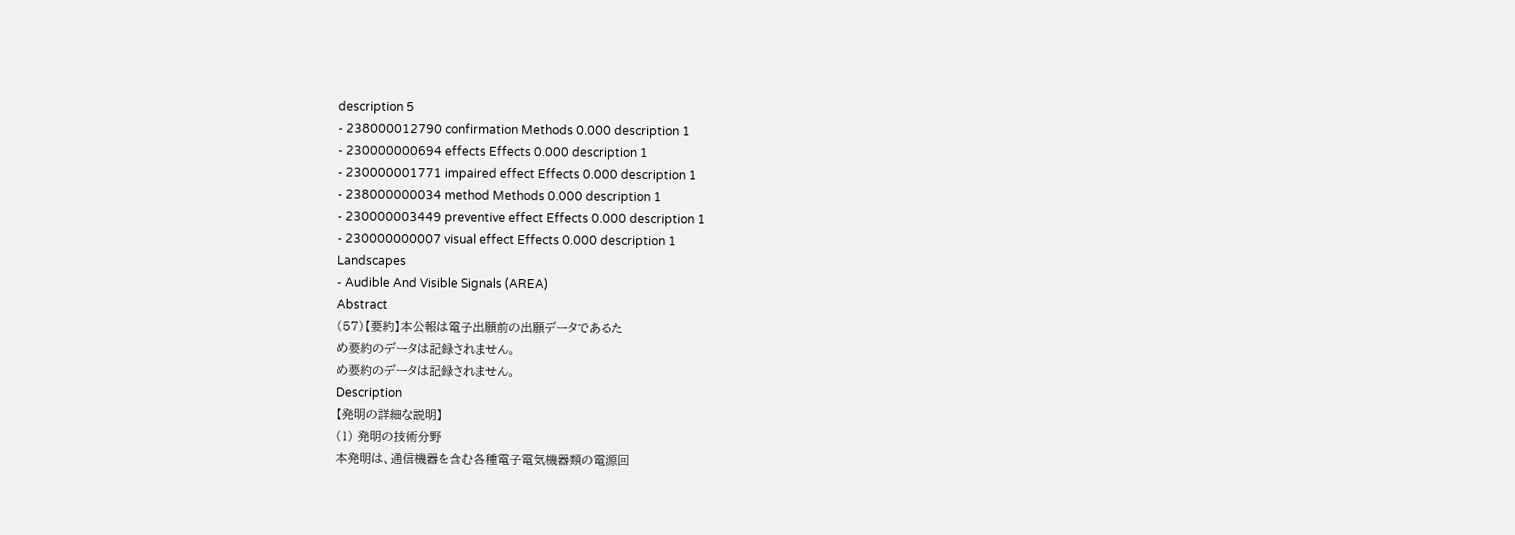description 5
- 238000012790 confirmation Methods 0.000 description 1
- 230000000694 effects Effects 0.000 description 1
- 230000001771 impaired effect Effects 0.000 description 1
- 238000000034 method Methods 0.000 description 1
- 230000003449 preventive effect Effects 0.000 description 1
- 230000000007 visual effect Effects 0.000 description 1
Landscapes
- Audible And Visible Signals (AREA)
Abstract
(57)【要約】本公報は電子出願前の出願データであるた
め要約のデータは記録されません。
め要約のデータは記録されません。
Description
【発明の詳細な説明】
(1) 発明の技術分野
本発明は、通信機器を含む各種電子電気機器類の電源回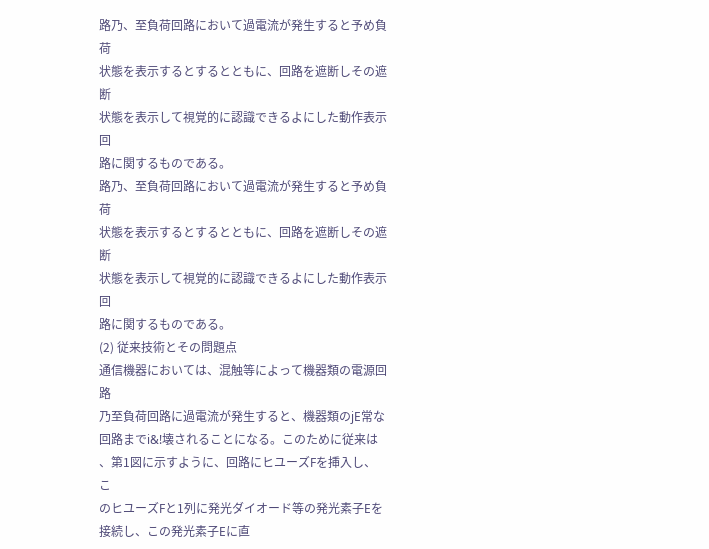路乃、至負荷回路において過電流が発生すると予め負荷
状態を表示するとするとともに、回路を遮断しその遮断
状態を表示して視覚的に認識できるよにした動作表示回
路に関するものである。
路乃、至負荷回路において過電流が発生すると予め負荷
状態を表示するとするとともに、回路を遮断しその遮断
状態を表示して視覚的に認識できるよにした動作表示回
路に関するものである。
(2) 従来技術とその問題点
通信機器においては、混触等によって機器類の電源回路
乃至負荷回路に過電流が発生すると、機器類のjE常な
回路までi&!壊されることになる。このために従来は
、第1図に示すように、回路にヒユーズFを挿入し、こ
のヒユーズFと1列に発光ダイオード等の発光素子Eを
接続し、この発光素子Eに直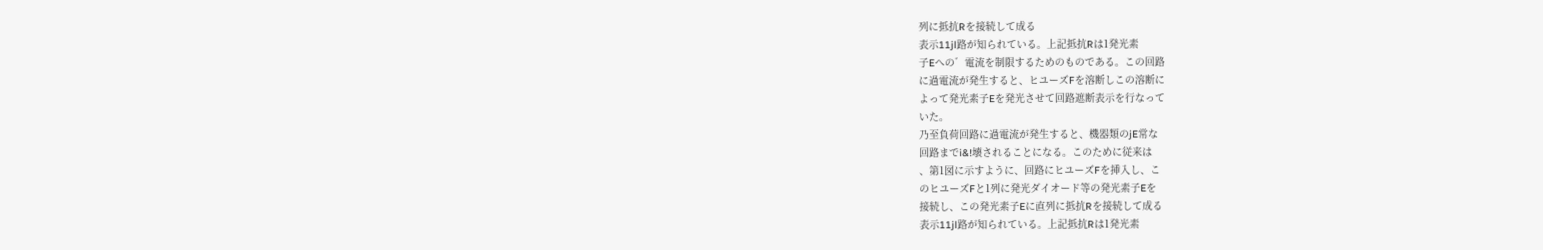列に抵抗Rを接続して成る
表示11jl路が知られている。上記抵抗Rは1発光素
子Eへの゛電流を制限するためのものである。この回路
に過電流が発生すると、ヒユーズFを溶断しこの溶断に
よって発光素子Eを発光させて回路遮断表示を行なって
いた。
乃至負荷回路に過電流が発生すると、機器類のjE常な
回路までi&!壊されることになる。このために従来は
、第1図に示すように、回路にヒユーズFを挿入し、こ
のヒユーズFと1列に発光ダイオード等の発光素子Eを
接続し、この発光素子Eに直列に抵抗Rを接続して成る
表示11jl路が知られている。上記抵抗Rは1発光素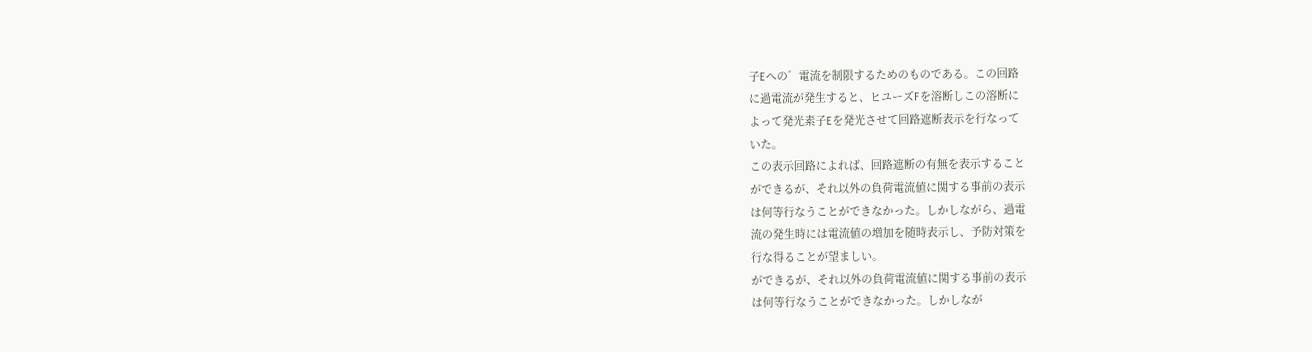子Eへの゛電流を制限するためのものである。この回路
に過電流が発生すると、ヒユーズFを溶断しこの溶断に
よって発光素子Eを発光させて回路遮断表示を行なって
いた。
この表示回路によれば、回路遮断の有無を表示すること
ができるが、それ以外の負荷電流値に関する事前の表示
は何等行なうことができなかった。しかしながら、過電
流の発生時には電流値の増加を随時表示し、予防対策を
行な得ることが望ましい。
ができるが、それ以外の負荷電流値に関する事前の表示
は何等行なうことができなかった。しかしなが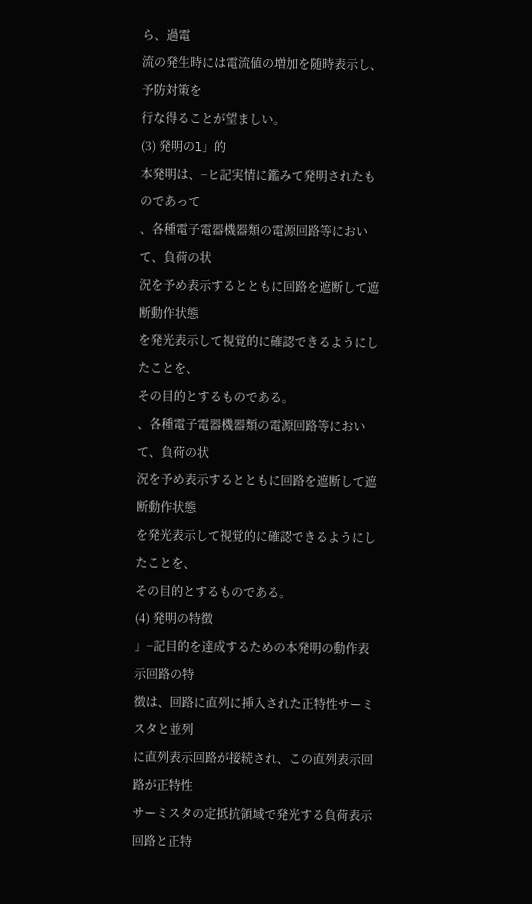ら、過電
流の発生時には電流値の増加を随時表示し、予防対策を
行な得ることが望ましい。
(3) 発明のl」的
本発明は、−ヒ記実情に鑑みて発明されたものであって
、各種電子電器機器類の電源回路等において、負荷の状
況を予め表示するとともに回路を遮断して遮断動作状態
を発光表示して視覚的に確認できるようにしたことを、
その目的とするものである。
、各種電子電器機器類の電源回路等において、負荷の状
況を予め表示するとともに回路を遮断して遮断動作状態
を発光表示して視覚的に確認できるようにしたことを、
その目的とするものである。
(4) 発明の特徴
」−記目的を達成するための本発明の動作表示回路の特
徴は、回路に直列に挿入された正特性サーミスタと並列
に直列表示回路が接続され、この直列表示回路が正特性
サーミスタの定抵抗領域で発光する負荷表示回路と正特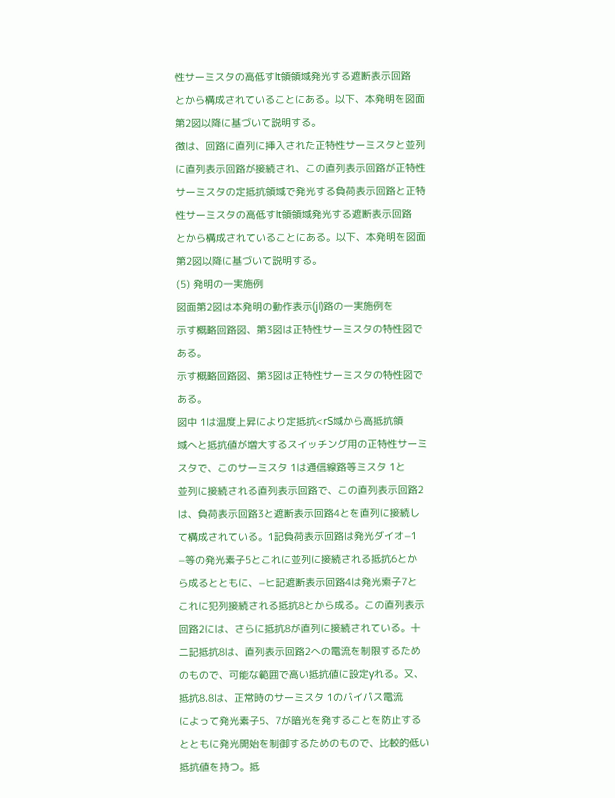性サーミスタの高低すlt領領域発光する遮断表示回路
とから構成されていることにある。以下、本発明を図面
第2図以降に基づいて説明する。
徴は、回路に直列に挿入された正特性サーミスタと並列
に直列表示回路が接続され、この直列表示回路が正特性
サーミスタの定抵抗領域で発光する負荷表示回路と正特
性サーミスタの高低すlt領領域発光する遮断表示回路
とから構成されていることにある。以下、本発明を図面
第2図以降に基づいて説明する。
(5) 発明の一実施例
図面第2図は本発明の動作表示(jl)路の一実施例を
示す概略回路図、第3図は正特性サーミスタの特性図で
ある。
示す概略回路図、第3図は正特性サーミスタの特性図で
ある。
図中 1は温度上昇により定抵抗<rS域から高抵抗領
域へと抵抗値が増大するスイッチング用の正特性サーミ
スタで、このサーミスタ 1は通信線路等ミスタ 1と
並列に接続される直列表示回路で、この直列表示回路2
は、負荷表示回路3と遮断表示回路4とを直列に接続し
て構成されている。1記負荷表示回路は発光ダイオ−1
−等の発光素子5とこれに並列に接続される抵抗6とか
ら成るとともに、−ヒ記遮断表示回路4は発光索子7と
これに犯列接続される抵抗8とから成る。この直列表示
回路2には、さらに抵抗8が直列に接続されている。十
二記抵抗8は、直列表示回路2への電流を制限するため
のもので、可能な範囲で高い抵抗値に設定yれる。又、
抵抗8.8は、正常時のサーミスタ 1のバイパス電流
によって発光素子5、7が暗光を発することを防止する
とともに発光開始を制御するためのもので、比較的低い
抵抗値を持つ。抵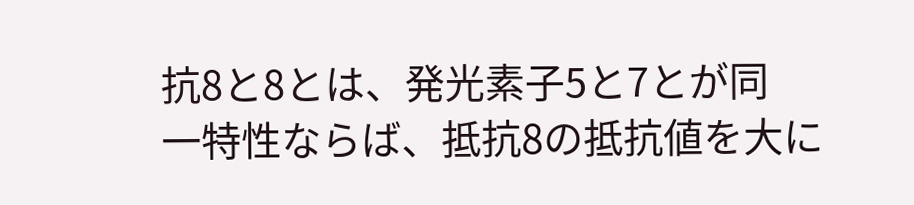抗8と8とは、発光素子5と7とが同
一特性ならば、抵抗8の抵抗値を大に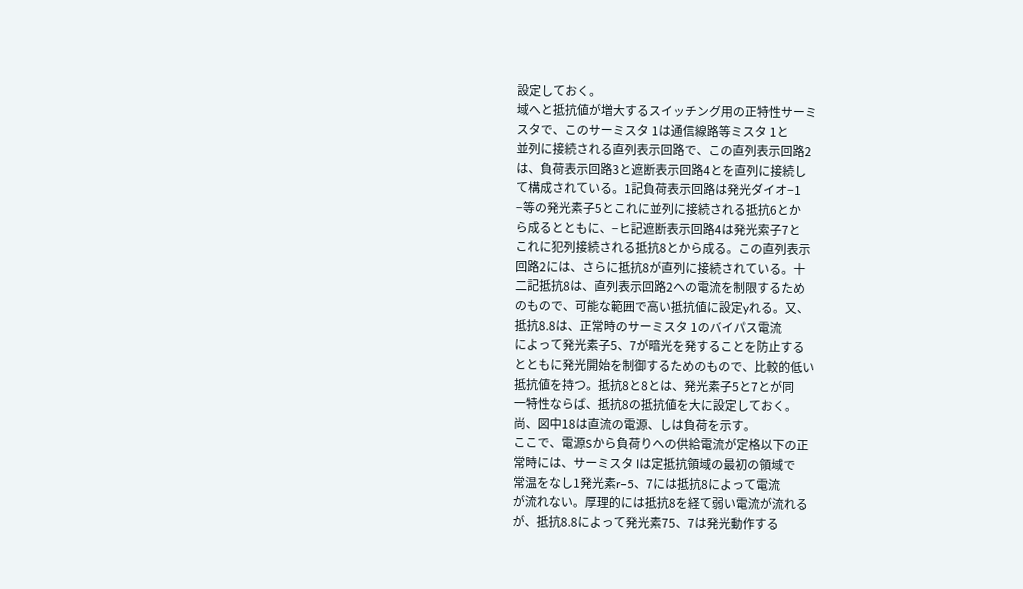設定しておく。
域へと抵抗値が増大するスイッチング用の正特性サーミ
スタで、このサーミスタ 1は通信線路等ミスタ 1と
並列に接続される直列表示回路で、この直列表示回路2
は、負荷表示回路3と遮断表示回路4とを直列に接続し
て構成されている。1記負荷表示回路は発光ダイオ−1
−等の発光素子5とこれに並列に接続される抵抗6とか
ら成るとともに、−ヒ記遮断表示回路4は発光索子7と
これに犯列接続される抵抗8とから成る。この直列表示
回路2には、さらに抵抗8が直列に接続されている。十
二記抵抗8は、直列表示回路2への電流を制限するため
のもので、可能な範囲で高い抵抗値に設定yれる。又、
抵抗8.8は、正常時のサーミスタ 1のバイパス電流
によって発光素子5、7が暗光を発することを防止する
とともに発光開始を制御するためのもので、比較的低い
抵抗値を持つ。抵抗8と8とは、発光素子5と7とが同
一特性ならば、抵抗8の抵抗値を大に設定しておく。
尚、図中18は直流の電源、しは負荷を示す。
ここで、電源Sから負荷りへの供給電流が定格以下の正
常時には、サーミスタ lは定抵抗領域の最初の領域で
常温をなし1発光素r−5、7には抵抗8によって電流
が流れない。厚理的には抵抗8を経て弱い電流が流れる
が、抵抗8.8によって発光素75、7は発光動作する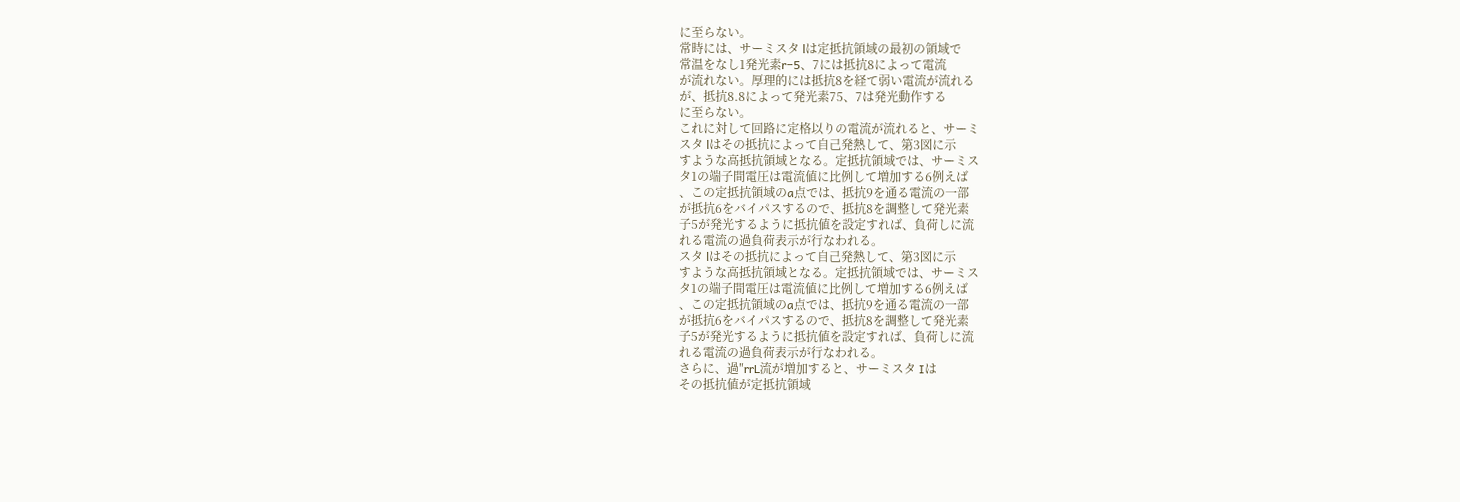に至らない。
常時には、サーミスタ lは定抵抗領域の最初の領域で
常温をなし1発光素r−5、7には抵抗8によって電流
が流れない。厚理的には抵抗8を経て弱い電流が流れる
が、抵抗8.8によって発光素75、7は発光動作する
に至らない。
これに対して回路に定格以りの電流が流れると、サーミ
スタ lはその抵抗によって自己発熱して、第3図に示
すような高抵抗領域となる。定抵抗領域では、サーミス
タ1の端子間電圧は電流値に比例して増加する6例えば
、この定抵抗領域のa点では、抵抗9を通る電流の一部
が抵抗6をバイパスするので、抵抗8を調整して発光素
子5が発光するように抵抗値を設定すれば、負荷しに流
れる電流の過負荷表示が行なわれる。
スタ lはその抵抗によって自己発熱して、第3図に示
すような高抵抗領域となる。定抵抗領域では、サーミス
タ1の端子間電圧は電流値に比例して増加する6例えば
、この定抵抗領域のa点では、抵抗9を通る電流の一部
が抵抗6をバイパスするので、抵抗8を調整して発光素
子5が発光するように抵抗値を設定すれば、負荷しに流
れる電流の過負荷表示が行なわれる。
さらに、過″rrL流が増加すると、サーミスタ Iは
その抵抗値が定抵抗領域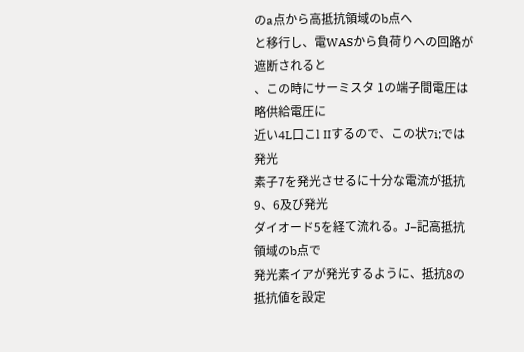のa点から高抵抗領域のb点へ
と移行し、電WASから負荷りへの回路が遮断されると
、この時にサーミスタ 1の端子間電圧は略供給電圧に
近い4L口こl IIするので、この状7i;では発光
素子7を発光させるに十分な電流が抵抗9、6及び発光
ダイオード5を経て流れる。J−記高抵抗領域のb点で
発光素イアが発光するように、抵抗8の抵抗値を設定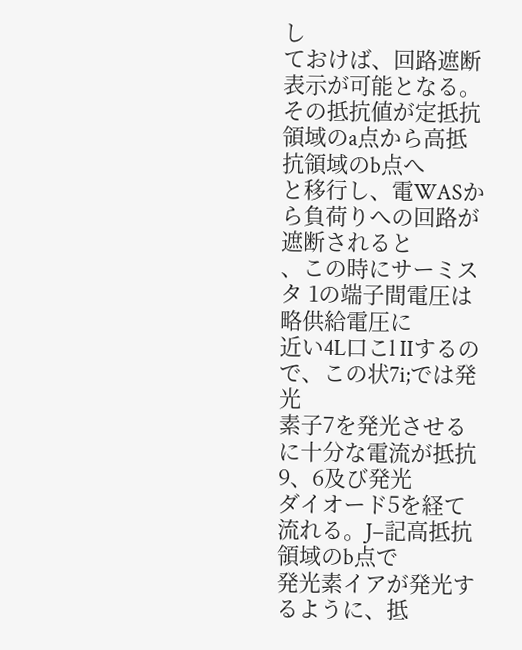し
ておけば、回路遮断表示が可能となる。
その抵抗値が定抵抗領域のa点から高抵抗領域のb点へ
と移行し、電WASから負荷りへの回路が遮断されると
、この時にサーミスタ 1の端子間電圧は略供給電圧に
近い4L口こl IIするので、この状7i;では発光
素子7を発光させるに十分な電流が抵抗9、6及び発光
ダイオード5を経て流れる。J−記高抵抗領域のb点で
発光素イアが発光するように、抵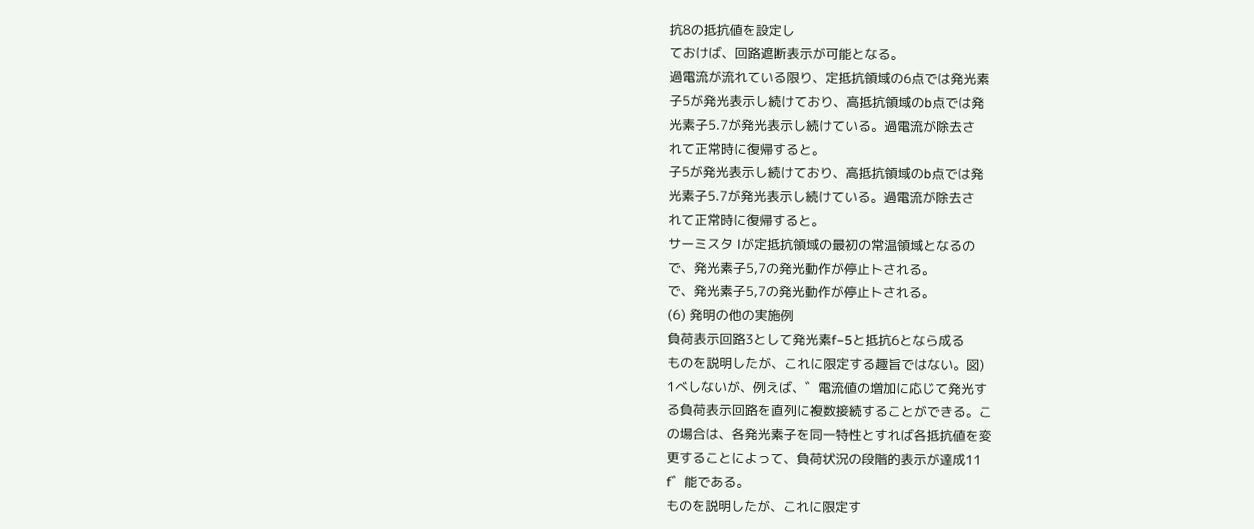抗8の抵抗値を設定し
ておけば、回路遮断表示が可能となる。
過電流が流れている限り、定抵抗領域の6点では発光素
子5が発光表示し続けており、高抵抗領域のb点では発
光素子5.7が発光表示し続けている。過電流が除去さ
れて正常時に復帰すると。
子5が発光表示し続けており、高抵抗領域のb点では発
光素子5.7が発光表示し続けている。過電流が除去さ
れて正常時に復帰すると。
サーミスタ lが定抵抗領域の最初の常温領域となるの
で、発光素子5,7の発光動作が停止トされる。
で、発光素子5,7の発光動作が停止トされる。
(6) 発明の他の実施例
負荷表示回路3として発光素f−5と抵抗6となら成る
ものを説明したが、これに限定する趣旨ではない。図)
1べしないが、例えば、゛電流値の増加に応じて発光す
る負荷表示回路を直列に複数接続することができる。こ
の場合は、各発光素子を同一特性とすれば各抵抗値を変
更することによって、負荷状況の段階的表示が達成11
f゛能である。
ものを説明したが、これに限定す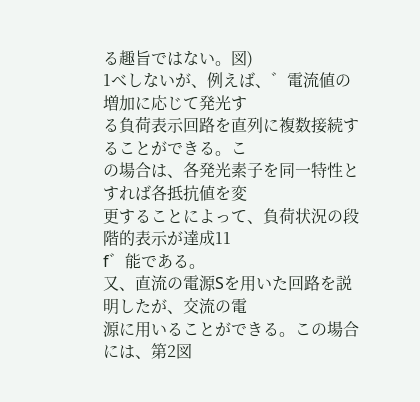る趣旨ではない。図)
1べしないが、例えば、゛電流値の増加に応じて発光す
る負荷表示回路を直列に複数接続することができる。こ
の場合は、各発光素子を同一特性とすれば各抵抗値を変
更することによって、負荷状況の段階的表示が達成11
f゛能である。
又、直流の電源Sを用いた回路を説明したが、交流の電
源に用いることができる。この場合には、第2図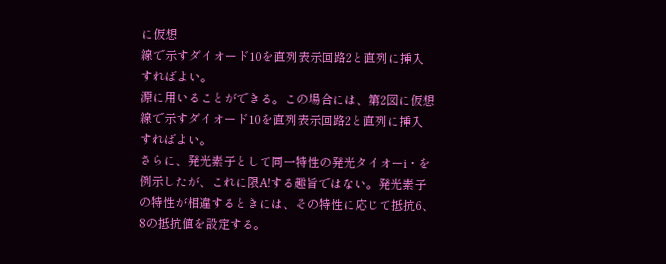に仮想
線で示すダイオード10を直列表示回路2と直列に挿入
すればよい。
源に用いることができる。この場合には、第2図に仮想
線で示すダイオード10を直列表示回路2と直列に挿入
すればよい。
さらに、発光素子として同一特性の発光タイオーi・を
例示したが、これに限A!する趣旨ではない。発光素子
の特性が相違するときには、その特性に応じて抵抗6、
8の抵抗値を設定する。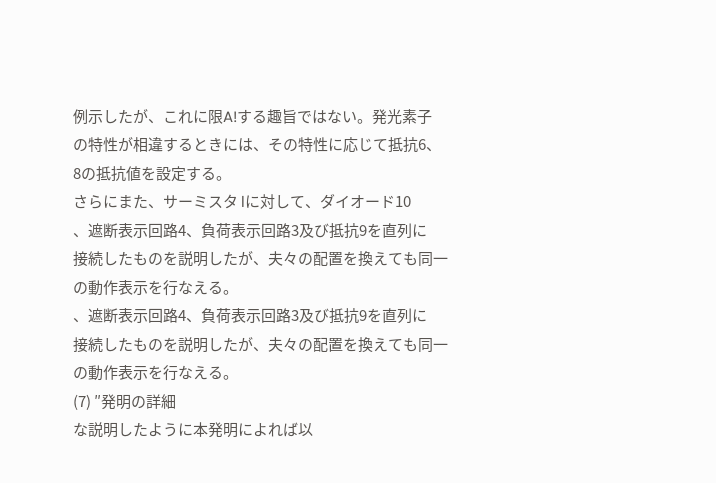例示したが、これに限A!する趣旨ではない。発光素子
の特性が相違するときには、その特性に応じて抵抗6、
8の抵抗値を設定する。
さらにまた、サーミスタ lに対して、ダイオード10
、遮断表示回路4、負荷表示回路3及び抵抗9を直列に
接続したものを説明したが、夫々の配置を換えても同一
の動作表示を行なえる。
、遮断表示回路4、負荷表示回路3及び抵抗9を直列に
接続したものを説明したが、夫々の配置を換えても同一
の動作表示を行なえる。
(7) ″発明の詳細
な説明したように本発明によれば以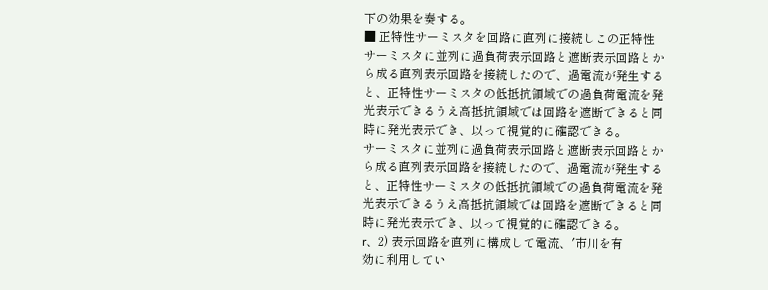下の効果を奏する。
■ 正特性サーミスタを回路に直列に接続しこの正特性
サーミスタに並列に過負荷表示回路と遮断表示回路とか
ら成る直列表示回路を接続したので、過電流が発生する
と、正特性サーミスタの低抵抗領域での過負荷電流を発
光表示できるうえ高抵抗領域では回路を遮断できると同
時に発光表示でき、以って視覚的に確認できる。
サーミスタに並列に過負荷表示回路と遮断表示回路とか
ら成る直列表示回路を接続したので、過電流が発生する
と、正特性サーミスタの低抵抗領域での過負荷電流を発
光表示できるうえ高抵抗領域では回路を遮断できると同
時に発光表示でき、以って視覚的に確認できる。
r、2) 表示回路を直列に構成して電流、′市川を有
効に利用してい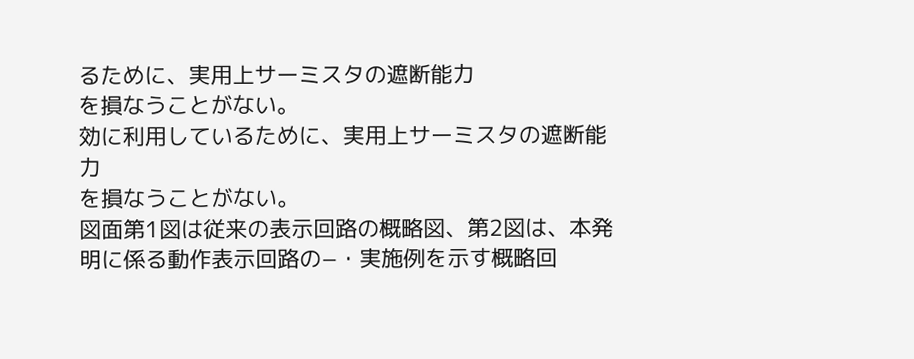るために、実用上サーミスタの遮断能力
を損なうことがない。
効に利用しているために、実用上サーミスタの遮断能力
を損なうことがない。
図面第1図は従来の表示回路の概略図、第2図は、本発
明に係る動作表示回路の−・実施例を示す概略回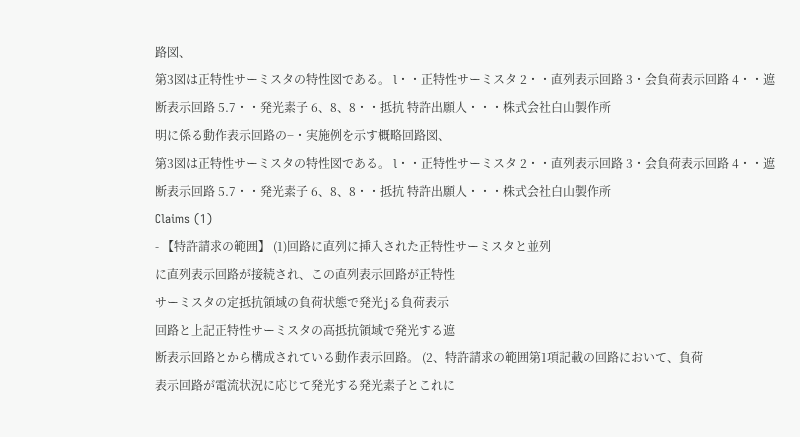路図、
第3図は正特性サーミスタの特性図である。 l・・正特性サーミスタ 2・・直列表示回路 3・会負荷表示回路 4・・遮断表示回路 5.7・・発光素子 6、8、8・・抵抗 特許出願人・・・株式会社白山製作所
明に係る動作表示回路の−・実施例を示す概略回路図、
第3図は正特性サーミスタの特性図である。 l・・正特性サーミスタ 2・・直列表示回路 3・会負荷表示回路 4・・遮断表示回路 5.7・・発光素子 6、8、8・・抵抗 特許出願人・・・株式会社白山製作所
Claims (1)
- 【特許請求の範囲】 (1)回路に直列に挿入された正特性サーミスタと並列
に直列表示回路が接続され、この直列表示回路が正特性
サーミスタの定抵抗領域の負荷状態で発光jる負荷表示
回路と上記正特性サーミスタの高抵抗領域で発光する遮
断表示回路とから構成されている動作表示回路。 (2、特許請求の範囲第1項記載の回路において、負荷
表示回路が電流状況に応じて発光する発光素子とこれに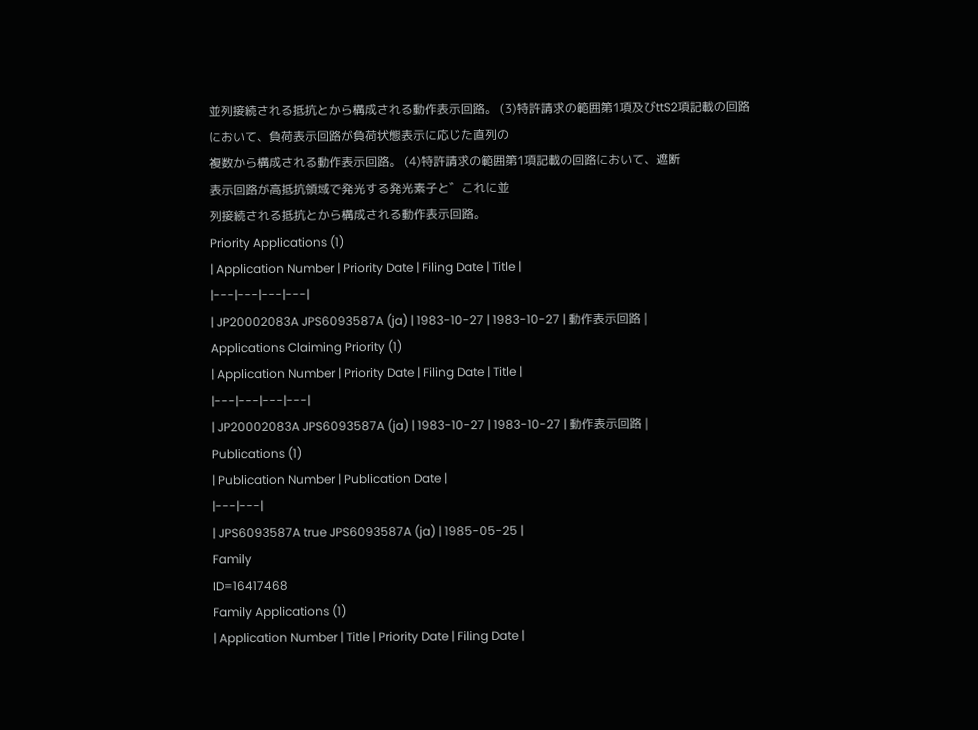並列接続される抵抗とから構成される動作表示回路。 (3)特許請求の範囲第1項及びttS2項記載の回路
において、負荷表示回路が負荷状態表示に応じた直列の
複数から構成される動作表示回路。 (4)特許請求の範囲第1項記載の回路において、遮断
表示回路が高抵抗領域で発光する発光素子と゛これに並
列接続される抵抗とから構成される動作表示回路。
Priority Applications (1)
| Application Number | Priority Date | Filing Date | Title |
|---|---|---|---|
| JP20002083A JPS6093587A (ja) | 1983-10-27 | 1983-10-27 | 動作表示回路 |
Applications Claiming Priority (1)
| Application Number | Priority Date | Filing Date | Title |
|---|---|---|---|
| JP20002083A JPS6093587A (ja) | 1983-10-27 | 1983-10-27 | 動作表示回路 |
Publications (1)
| Publication Number | Publication Date |
|---|---|
| JPS6093587A true JPS6093587A (ja) | 1985-05-25 |
Family
ID=16417468
Family Applications (1)
| Application Number | Title | Priority Date | Filing Date |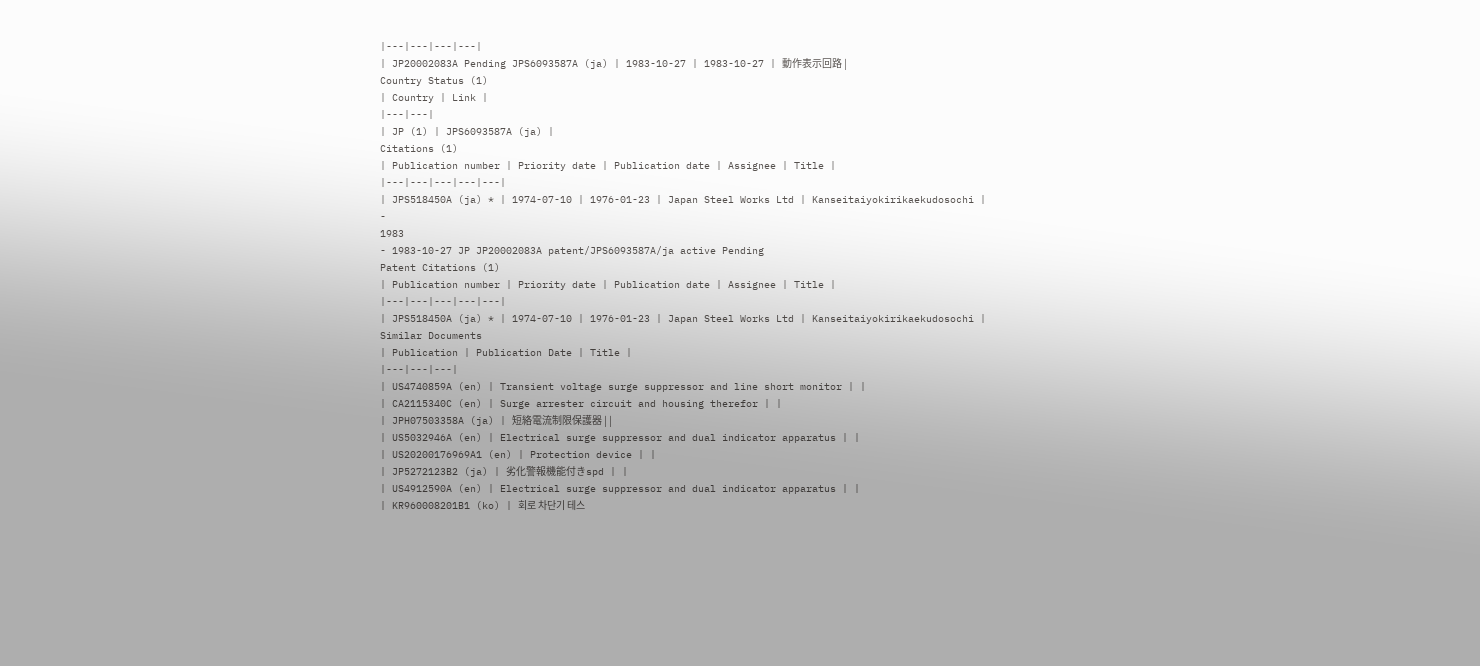|---|---|---|---|
| JP20002083A Pending JPS6093587A (ja) | 1983-10-27 | 1983-10-27 | 動作表示回路 |
Country Status (1)
| Country | Link |
|---|---|
| JP (1) | JPS6093587A (ja) |
Citations (1)
| Publication number | Priority date | Publication date | Assignee | Title |
|---|---|---|---|---|
| JPS518450A (ja) * | 1974-07-10 | 1976-01-23 | Japan Steel Works Ltd | Kanseitaiyokirikaekudosochi |
-
1983
- 1983-10-27 JP JP20002083A patent/JPS6093587A/ja active Pending
Patent Citations (1)
| Publication number | Priority date | Publication date | Assignee | Title |
|---|---|---|---|---|
| JPS518450A (ja) * | 1974-07-10 | 1976-01-23 | Japan Steel Works Ltd | Kanseitaiyokirikaekudosochi |
Similar Documents
| Publication | Publication Date | Title |
|---|---|---|
| US4740859A (en) | Transient voltage surge suppressor and line short monitor | |
| CA2115340C (en) | Surge arrester circuit and housing therefor | |
| JPH07503358A (ja) | 短絡電流制限保護器 | |
| US5032946A (en) | Electrical surge suppressor and dual indicator apparatus | |
| US20200176969A1 (en) | Protection device | |
| JP5272123B2 (ja) | 劣化警報機能付きspd | |
| US4912590A (en) | Electrical surge suppressor and dual indicator apparatus | |
| KR960008201B1 (ko) | 회로 차단기 테스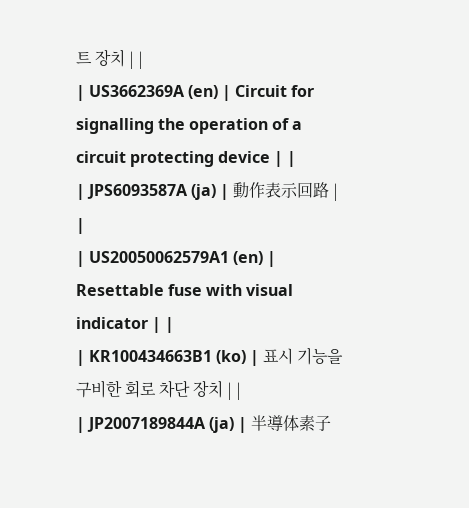트 장치 | |
| US3662369A (en) | Circuit for signalling the operation of a circuit protecting device | |
| JPS6093587A (ja) | 動作表示回路 | |
| US20050062579A1 (en) | Resettable fuse with visual indicator | |
| KR100434663B1 (ko) | 표시 기능을 구비한 회로 차단 장치 | |
| JP2007189844A (ja) | 半導体素子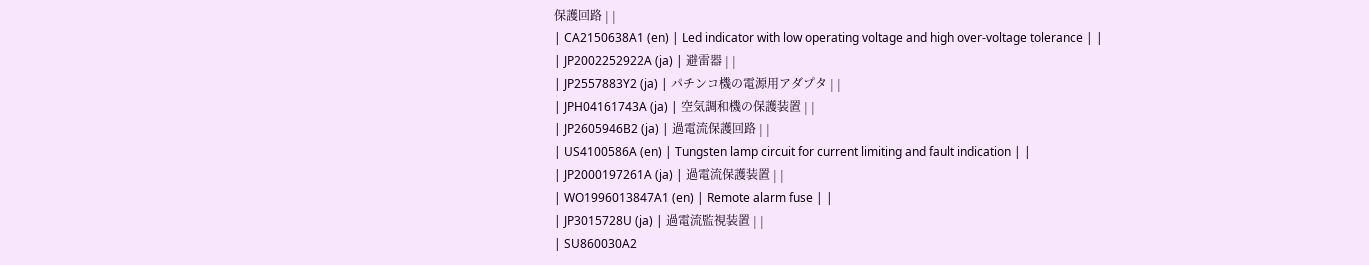保護回路 | |
| CA2150638A1 (en) | Led indicator with low operating voltage and high over-voltage tolerance | |
| JP2002252922A (ja) | 避雷器 | |
| JP2557883Y2 (ja) | パチンコ機の電源用アダプタ | |
| JPH04161743A (ja) | 空気調和機の保護装置 | |
| JP2605946B2 (ja) | 過電流保護回路 | |
| US4100586A (en) | Tungsten lamp circuit for current limiting and fault indication | |
| JP2000197261A (ja) | 過電流保護装置 | |
| WO1996013847A1 (en) | Remote alarm fuse | |
| JP3015728U (ja) | 過電流監視装置 | |
| SU860030A2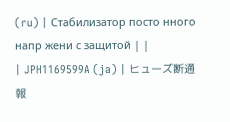(ru) | Стабилизатор посто нного напр жени с защитой | |
| JPH1169599A (ja) | ヒューズ断通報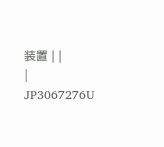装置 | |
| JP3067276U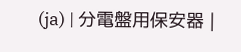(ja) | 分電盤用保安器 |